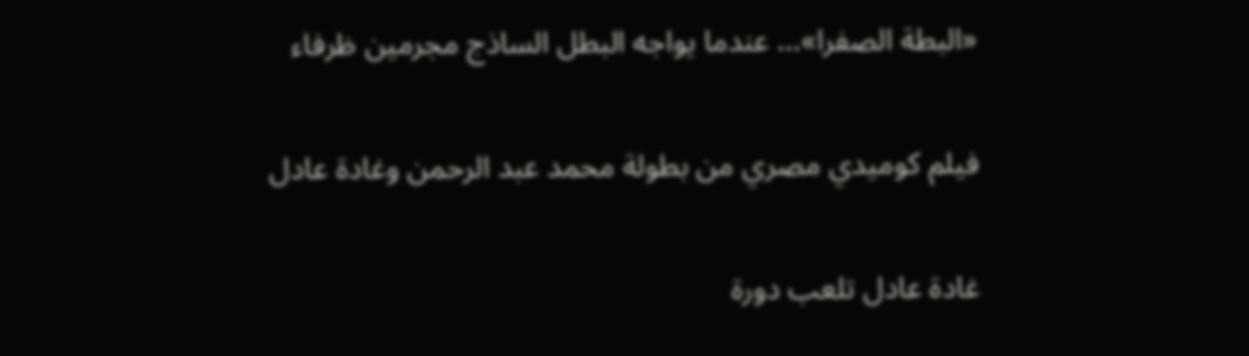«البطة الصفرا»... عندما يواجه البطل الساذج مجرمين ظرفاء

فيلم كوميدي مصري من بطولة محمد عبد الرحمن وغادة عادل

غادة عادل تلعب دورة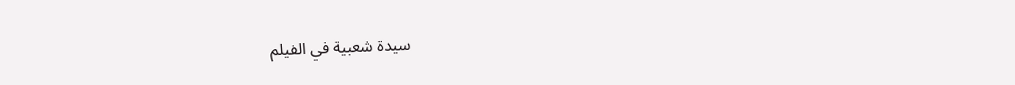سيدة شعبية في الفيلم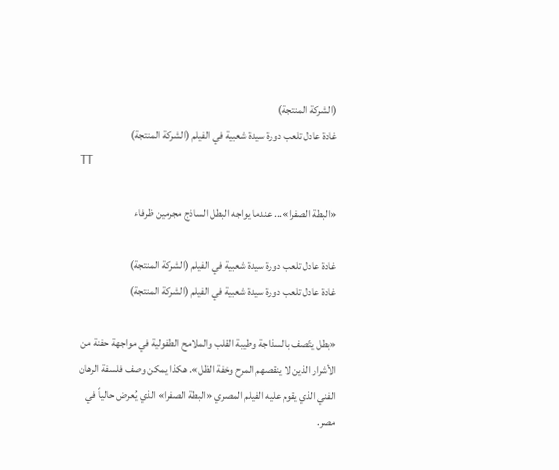(الشركة المنتجة)
غادة عادل تلعب دورة سيدة شعبية في الفيلم (الشركة المنتجة)
TT

«البطة الصفرا»... عندما يواجه البطل الساذج مجرمين ظرفاء

غادة عادل تلعب دورة سيدة شعبية في الفيلم (الشركة المنتجة)
غادة عادل تلعب دورة سيدة شعبية في الفيلم (الشركة المنتجة)

«بطل يتّصف بالسذاجة وطيبة القلب والملامح الطفولية في مواجهة حفنة من الأشرار الذين لا ينقصهم المرح وخفة الظل». هكذا يمكن وصف فلسفة الرهان الفني الذي يقوم عليه الفيلم المصري «البطة الصفرا» الذي يُعرض حالياً في مصر.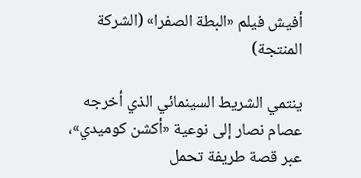أفيش فيلم «البطة الصفرا» (الشركة المنتجة)

ينتمي الشريط السينمائي الذي أخرجه عصام نصار إلى نوعية «أكشن كوميدي»، عبر قصة طريفة تحمل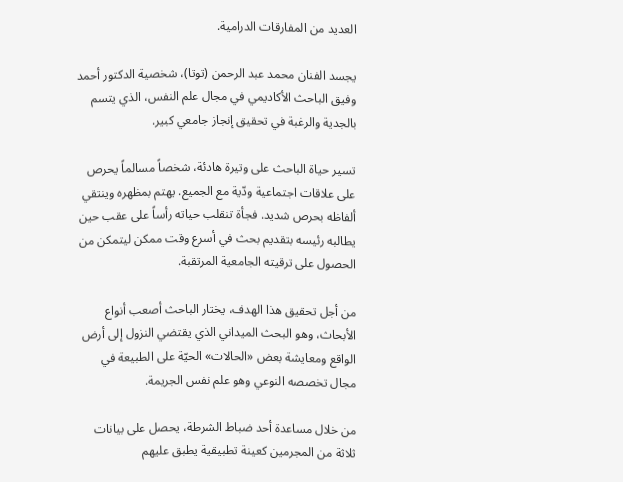العديد من المفارقات الدرامية.

يجسد الفنان محمد عبد الرحمن (توتا)، شخصية الدكتور أحمد وفيق الباحث الأكاديمي في مجال علم النفس، الذي يتسم بالجدية والرغبة في تحقيق إنجاز جامعي كبير.

تسير حياة الباحث على وتيرة هادئة، شخصاً مسالماً يحرص على علاقات اجتماعية ودّية مع الجميع. يهتم بمظهره وينتقي ألفاظه بحرص شديد. فجأة تنقلب حياته رأساً على عقب حين يطالبه رئيسه بتقديم بحث في أسرع وقت ممكن ليتمكن من الحصول على ترقيته الجامعية المرتقبة.

من أجل تحقيق هذا الهدف، يختار الباحث أصعب أنواع الأبحاث، وهو البحث الميداني الذي يقتضي النزول إلى أرض الواقع ومعايشة بعض «الحالات» الحيّة على الطبيعة في مجال تخصصه النوعي وهو علم نفس الجريمة.

من خلال مساعدة أحد ضباط الشرطة، يحصل على بيانات ثلاثة من المجرمين كعينة تطبيقية يطبق عليهم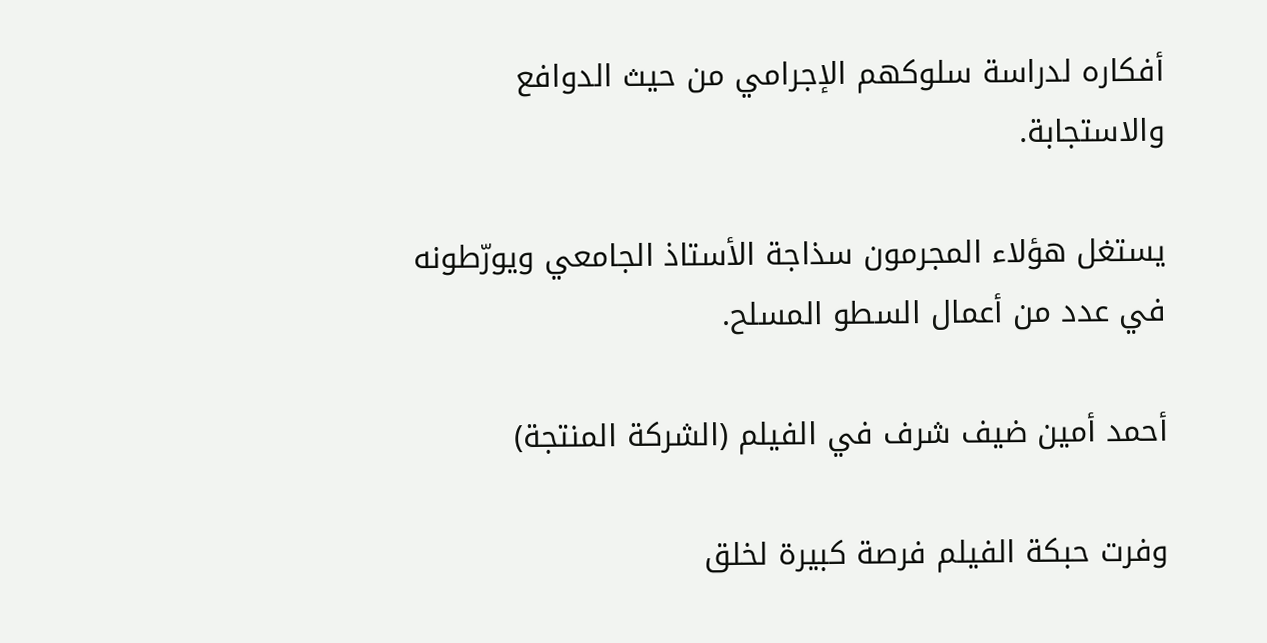أفكاره لدراسة سلوكهم الإجرامي من حيث الدوافع والاستجابة.

يستغل هؤلاء المجرمون سذاجة الأستاذ الجامعي ويورّطونه في عدد من أعمال السطو المسلح.

أحمد أمين ضيف شرف في الفيلم (الشركة المنتجة)

وفرت حبكة الفيلم فرصة كبيرة لخلق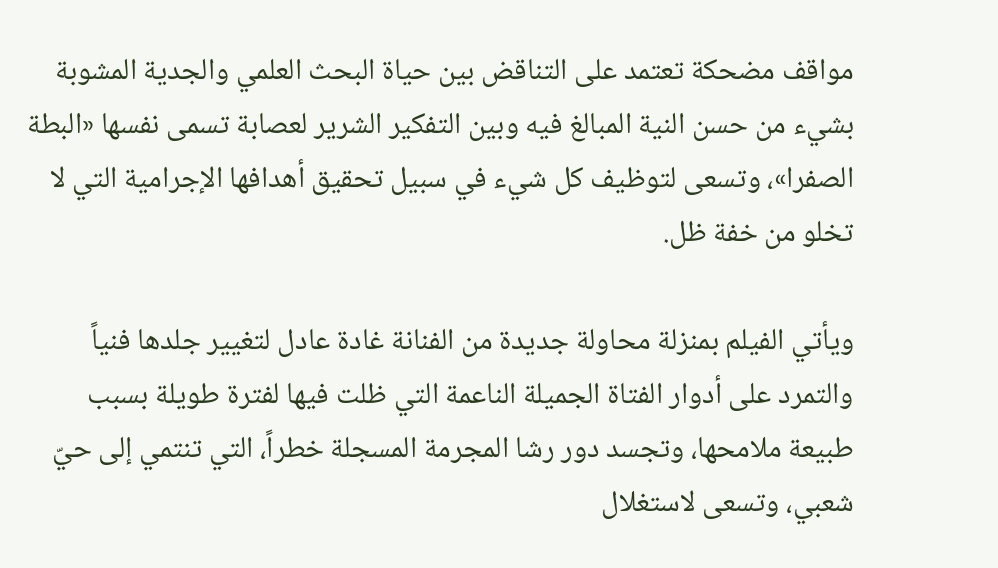مواقف مضحكة تعتمد على التناقض بين حياة البحث العلمي والجدية المشوبة بشيء من حسن النية المبالغ فيه وبين التفكير الشرير لعصابة تسمى نفسها «البطة الصفرا»، وتسعى لتوظيف كل شيء في سبيل تحقيق أهدافها الإجرامية التي لا تخلو من خفة ظل.

ويأتي الفيلم بمنزلة محاولة جديدة من الفنانة غادة عادل لتغيير جلدها فنياً والتمرد على أدوار الفتاة الجميلة الناعمة التي ظلت فيها لفترة طويلة بسبب طبيعة ملامحها، وتجسد دور رشا المجرمة المسجلة خطراً، التي تنتمي إلى حيّ شعبي، وتسعى لاستغلال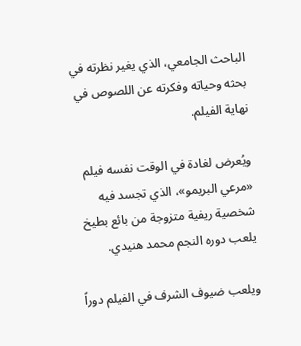الباحث الجامعي، الذي يغير نظرته في بحثه وحياته وفكرته عن اللصوص في نهاية الفيلم.

ويُعرض لغادة في الوقت نفسه فيلم «مرعي البريمو»، الذي تجسد فيه شخصية ريفية متزوجة من بائع بطيخ يلعب دوره النجم محمد هنيدي.

ويلعب ضيوف الشرف في الفيلم دوراً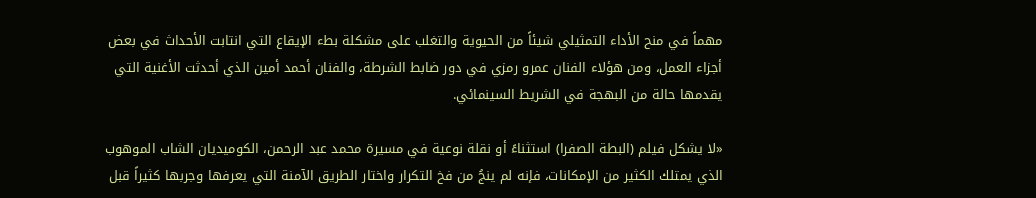مهماً في منح الأداء التمثيلي شيئاً من الحيوية والتغلب على مشكلة بطء الإيقاع التي انتابت الأحداث في بعض أجزاء العمل، ومن هؤلاء الفنان عمرو رمزي في دور ضابط الشرطة، والفنان أحمد أمين الذي أحدثت الأغنية التي يقدمها حالة من البهجة في الشريط السينمائي.

«لا يشكل فيلم (البطة الصفرا) استثناءً أو نقلة نوعية في مسيرة محمد عبد الرحمن، الكوميديان الشاب الموهوب الذي يمتلك الكثير من الإمكانات، فإنه لم ينجُ من فخ التكرار واختار الطريق الآمنة التي يعرفها وجربها كثيراً قبل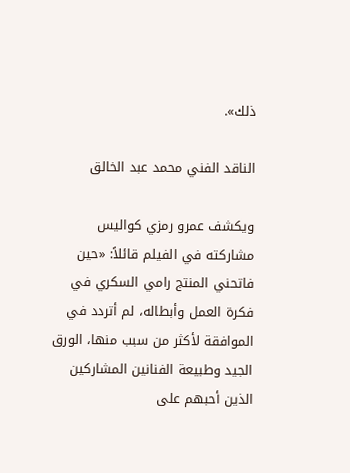ذلك».

الناقد الفني محمد عبد الخالق

ويكشف عمرو رمزي كواليس مشاركته في الفيلم قائلاً: «حين فاتحني المنتج رامي السكري في فكرة العمل وأبطاله، لم أتردد في الموافقة لأكثر من سبب منها، الورق الجيد وطبيعة الفنانين المشاركين الذين أحبهم على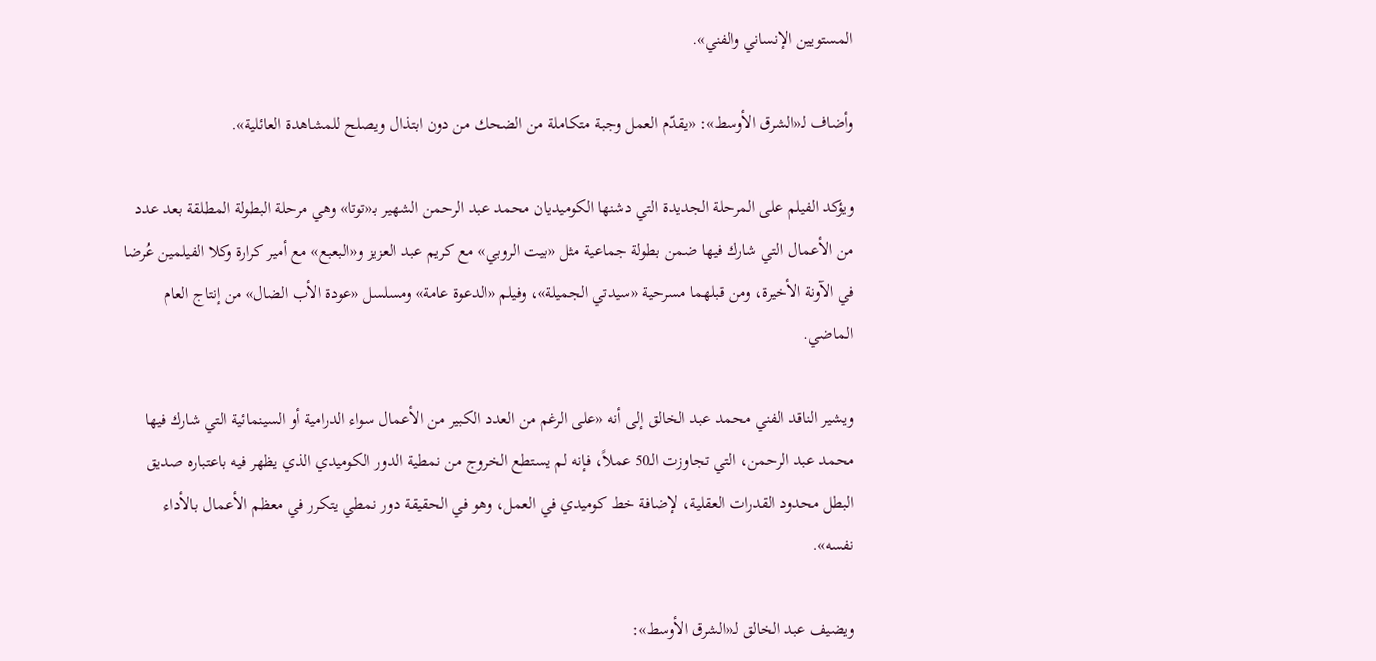المستويين الإنساني والفني».

وأضاف لـ«الشرق الأوسط»: «يقدّم العمل وجبة متكاملة من الضحك من دون ابتذال ويصلح للمشاهدة العائلية».

ويؤكد الفيلم على المرحلة الجديدة التي دشنها الكوميديان محمد عبد الرحمن الشهير بـ«توتا» وهي مرحلة البطولة المطلقة بعد عدد من الأعمال التي شارك فيها ضمن بطولة جماعية مثل «بيت الروبي» مع كريم عبد العزيز و«البعبع» مع أمير كرارة وكلا الفيلمين عُرضا في الآونة الأخيرة، ومن قبلهما مسرحية «سيدتي الجميلة»، وفيلم «الدعوة عامة» ومسلسل «عودة الأب الضال» من إنتاج العام الماضي.

ويشير الناقد الفني محمد عبد الخالق إلى أنه «على الرغم من العدد الكبير من الأعمال سواء الدرامية أو السينمائية التي شارك فيها محمد عبد الرحمن، التي تجاوزت الـ50 عملاً، فإنه لم يستطع الخروج من نمطية الدور الكوميدي الذي يظهر فيه باعتباره صديق البطل محدود القدرات العقلية، لإضافة خط كوميدي في العمل، وهو في الحقيقة دور نمطي يتكرر في معظم الأعمال بالأداء نفسه».

ويضيف عبد الخالق لـ«الشرق الأوسط»: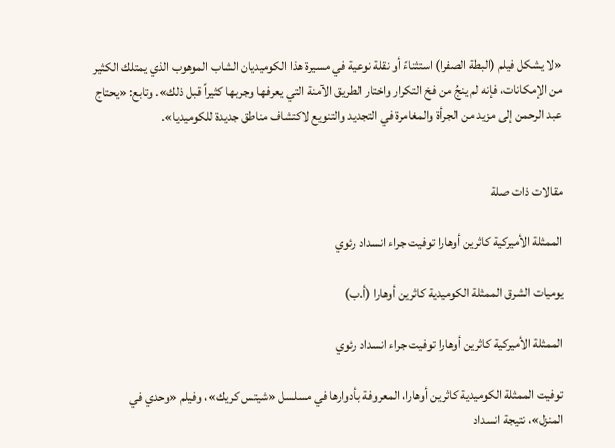«لا يشكل فيلم (البطة الصفرا) استثناءً أو نقلة نوعية في مسيرة هذا الكوميديان الشاب الموهوب الذي يمتلك الكثير من الإمكانات، فإنه لم ينجُ من فخ التكرار واختار الطريق الآمنة التي يعرفها وجربها كثيراً قبل ذلك». وتابع: «يحتاج عبد الرحمن إلى مزيد من الجرأة والمغامرة في التجديد والتنويع لاكتشاف مناطق جديدة للكوميديا».


مقالات ذات صلة

الممثلة الأميركية كاثرين أوهارا توفيت جراء انسداد رئوي

يوميات الشرق الممثلة الكوميدية كاثرين أوهارا (أ.ب)

الممثلة الأميركية كاثرين أوهارا توفيت جراء انسداد رئوي

توفيت الممثلة الكوميدية كاثرين أوهارا، المعروفة بأدوارها في مسلسل «شيتس كريك»، وفيلم «وحدي في المنزل»، نتيجة انسداد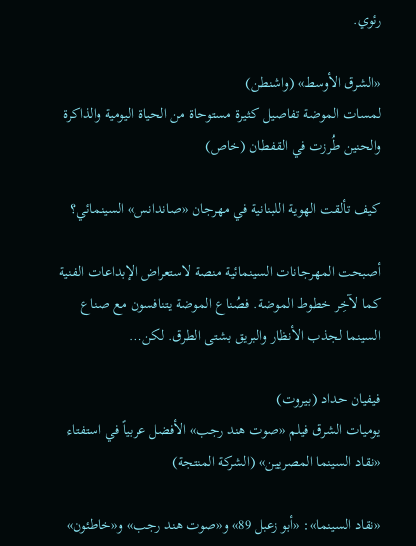رئوي.

«الشرق الأوسط» (واشنطن)
لمسات الموضة تفاصيل كثيرة مستوحاة من الحياة اليومية والذاكرة والحنين طُرزت في القفطان (خاص)

كيف تألقت الهوية اللبنانية في مهرجان «صاندانس» السينمائي؟

أصبحت المهرجانات السينمائية منصة لاستعراض الإبداعات الفنية كما لآخِر خطوط الموضة. فصُناع الموضة يتنافسون مع صناع السينما لجذب الأنظار والبريق بشتى الطرق. لكن…

فيفيان حداد (بيروت)
يوميات الشرق فيلم «صوت هند رجب» الأفضل عربياً في استفتاء «نقاد السينما المصريين» (الشركة المنتجة)

«نقاد السينما»: «أبو زعبل 89» و«صوت هند رجب» و«خاطئون»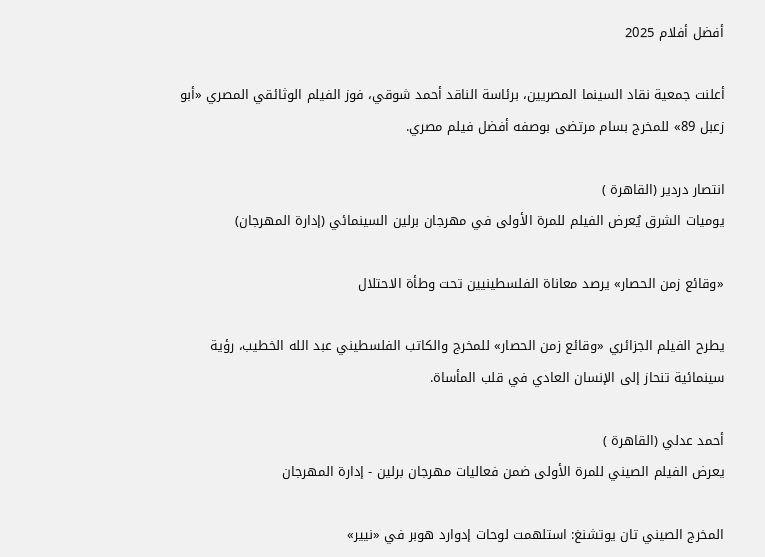أفضل أفلام 2025

أعلنت جمعية نقاد السينما المصريين، برئاسة الناقد أحمد شوقي، فوز الفيلم الوثائقي المصري «أبو زعبل 89» للمخرج بسام مرتضى بوصفه أفضل فيلم مصري.

انتصار دردير (القاهرة )
يوميات الشرق يُعرض الفيلم للمرة الأولى في مهرجان برلين السينمائي (إدارة المهرجان)

«وقائع زمن الحصار» يرصد معاناة الفلسطينيين تحت وطأة الاحتلال

يطرح الفيلم الجزائري «وقائع زمن الحصار» للمخرج والكاتب الفلسطيني عبد الله الخطيب، رؤية سينمائية تنحاز إلى الإنسان العادي في قلب المأساة.

أحمد عدلي (القاهرة )
يعرض الفيلم الصيني للمرة الأولى ضمن فعاليات مهرجان برلين - إدارة المهرجان

المخرج الصيني تان يوتشنغ: استلهمت لوحات إدوارد هوبر في «نيير»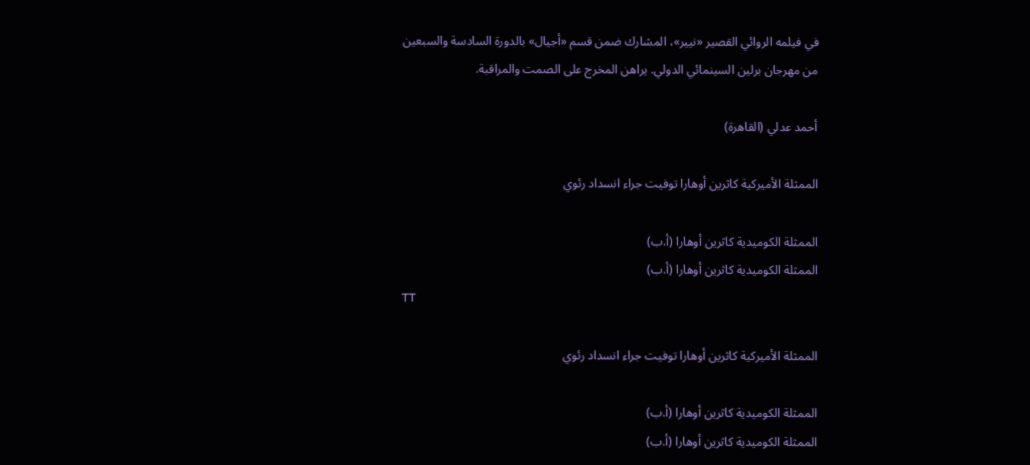في فيلمه الروائي القصير «نيير»، المشارك ضمن قسم «أجيال» بالدورة السادسة والسبعين من مهرجان برلين السينمائي الدولي. يراهن المخرج على الصمت والمراقبة.

أحمد عدلي (القاهرة)

الممثلة الأميركية كاثرين أوهارا توفيت جراء انسداد رئوي

الممثلة الكوميدية كاثرين أوهارا (أ.ب)
الممثلة الكوميدية كاثرين أوهارا (أ.ب)
TT

الممثلة الأميركية كاثرين أوهارا توفيت جراء انسداد رئوي

الممثلة الكوميدية كاثرين أوهارا (أ.ب)
الممثلة الكوميدية كاثرين أوهارا (أ.ب)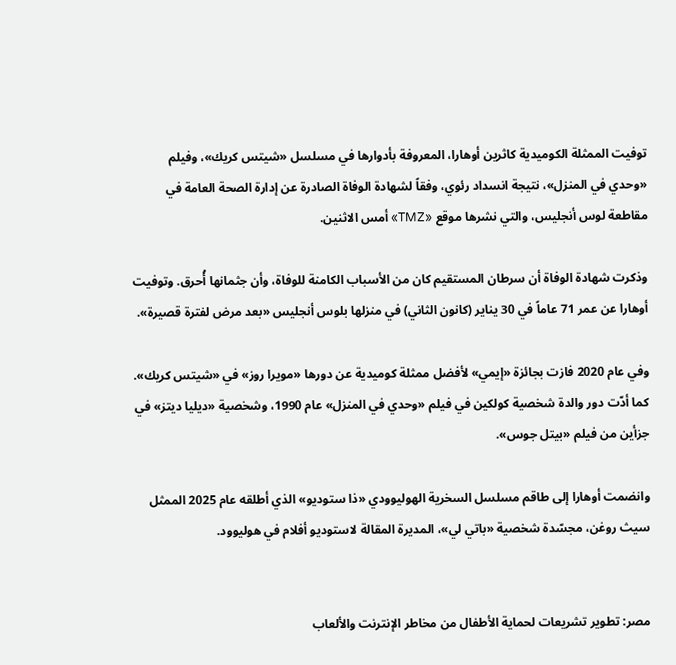توفيت الممثلة الكوميدية كاثرين أوهارا، المعروفة بأدوارها في مسلسل «شيتس كريك»، وفيلم «وحدي في المنزل»، نتيجة انسداد رئوي، وفقاً لشهادة الوفاة الصادرة عن إدارة الصحة العامة في مقاطعة لوس أنجليس، والتي نشرها موقع «TMZ» أمس الاثنين.

وذكرت شهادة الوفاة أن سرطان المستقيم كان من الأسباب الكامنة للوفاة، وأن جثمانها أُحرق. وتوفيت أوهارا عن عمر 71 عاماً في 30 يناير (كانون الثاني) في منزلها بلوس أنجليس «بعد مرض لفترة قصيرة».

وفي عام 2020 فازت بجائزة «إيمي» لأفضل ممثلة كوميدية عن دورها «مويرا روز» في «شيتس كريك». كما أدّت دور والدة شخصية كولكين في فيلم «وحدي في المنزل» عام 1990، وشخصية «ديليا ديتز» في جزأين من فيلم «بيتل جوس».

وانضمت أوهارا إلى طاقم مسلسل السخرية الهوليوودي «ذا ستوديو» الذي أطلقه عام 2025 الممثل سيث روغن، مجسّدة شخصية «باتي لي»، المديرة المقالة لاستوديو أفلام في هوليوود.


مصر: تطوير تشريعات لحماية الأطفال من مخاطر الإنترنت والألعاب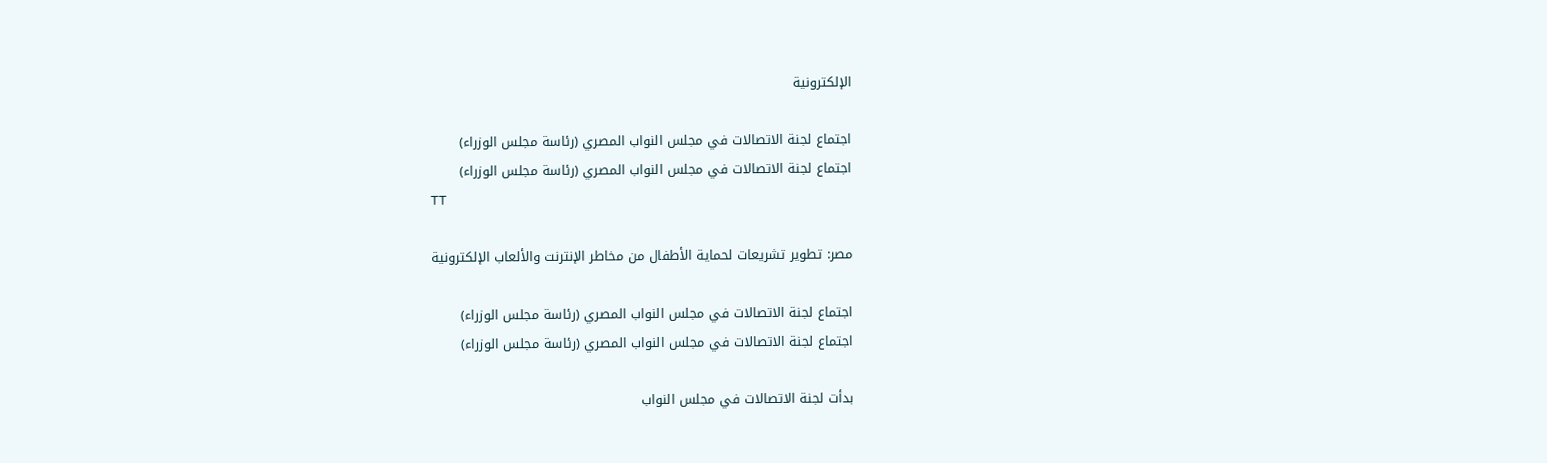الإلكترونية

اجتماع لجنة الاتصالات في مجلس النواب المصري (رئاسة مجلس الوزراء)
اجتماع لجنة الاتصالات في مجلس النواب المصري (رئاسة مجلس الوزراء)
TT

مصر: تطوير تشريعات لحماية الأطفال من مخاطر الإنترنت والألعاب الإلكترونية

اجتماع لجنة الاتصالات في مجلس النواب المصري (رئاسة مجلس الوزراء)
اجتماع لجنة الاتصالات في مجلس النواب المصري (رئاسة مجلس الوزراء)

بدأت لجنة الاتصالات في مجلس النواب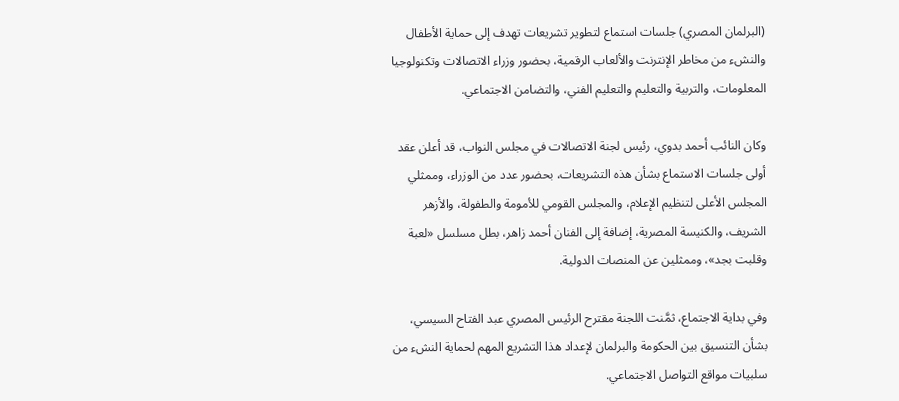(البرلمان المصري) جلسات استماع لتطوير تشريعات تهدف إلى حماية الأطفال والنشء من مخاطر الإنترنت والألعاب الرقمية، بحضور وزراء الاتصالات وتكنولوجيا المعلومات، والتربية والتعليم والتعليم الفني، والتضامن الاجتماعي.

وكان النائب أحمد بدوي، رئيس لجنة الاتصالات في مجلس النواب، قد أعلن عقد أولى جلسات الاستماع بشأن هذه التشريعات، بحضور عدد من الوزراء، وممثلي المجلس الأعلى لتنظيم الإعلام، والمجلس القومي للأمومة والطفولة، والأزهر الشريف، والكنيسة المصرية، إضافة إلى الفنان أحمد زاهر، بطل مسلسل «لعبة وقلبت بجد»، وممثلين عن المنصات الدولية.

وفي بداية الاجتماع، ثمَّنت اللجنة مقترح الرئيس المصري عبد الفتاح السيسي، بشأن التنسيق بين الحكومة والبرلمان لإعداد هذا التشريع المهم لحماية النشء من سلبيات مواقع التواصل الاجتماعي.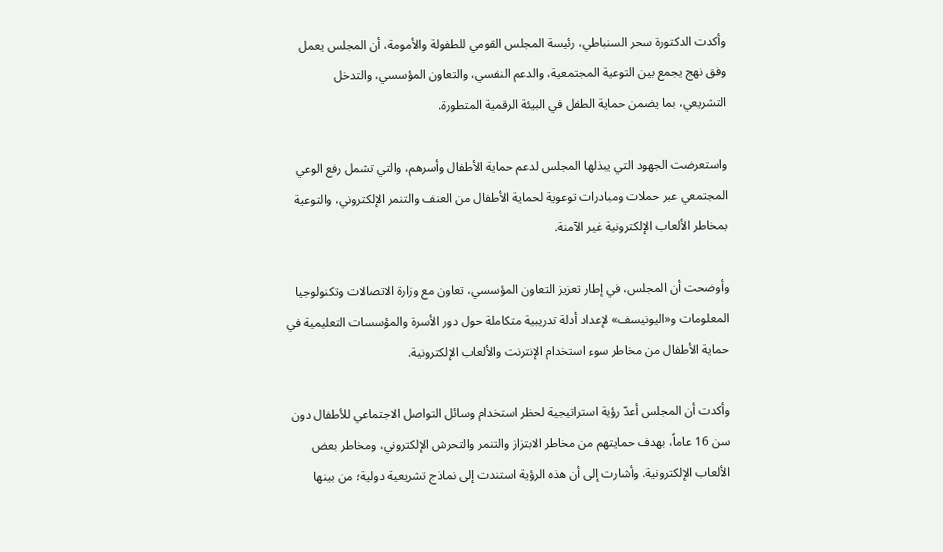وأكدت الدكتورة سحر السنباطي، رئيسة المجلس القومي للطفولة والأمومة، أن المجلس يعمل وفق نهج يجمع بين التوعية المجتمعية، والدعم النفسي، والتعاون المؤسسي، والتدخل التشريعي، بما يضمن حماية الطفل في البيئة الرقمية المتطورة.

واستعرضت الجهود التي يبذلها المجلس لدعم حماية الأطفال وأسرهم، والتي تشمل رفع الوعي المجتمعي عبر حملات ومبادرات توعوية لحماية الأطفال من العنف والتنمر الإلكتروني، والتوعية بمخاطر الألعاب الإلكترونية غير الآمنة.

وأوضحت أن المجلس، في إطار تعزيز التعاون المؤسسي، تعاون مع وزارة الاتصالات وتكنولوجيا المعلومات و«اليونيسف» لإعداد أدلة تدريبية متكاملة حول دور الأسرة والمؤسسات التعليمية في حماية الأطفال من مخاطر سوء استخدام الإنترنت والألعاب الإلكترونية.

وأكدت أن المجلس أعدّ رؤية استراتيجية لحظر استخدام وسائل التواصل الاجتماعي للأطفال دون سن 16 عاماً، بهدف حمايتهم من مخاطر الابتزاز والتنمر والتحرش الإلكتروني، ومخاطر بعض الألعاب الإلكترونية. وأشارت إلى أن هذه الرؤية استندت إلى نماذج تشريعية دولية؛ من بينها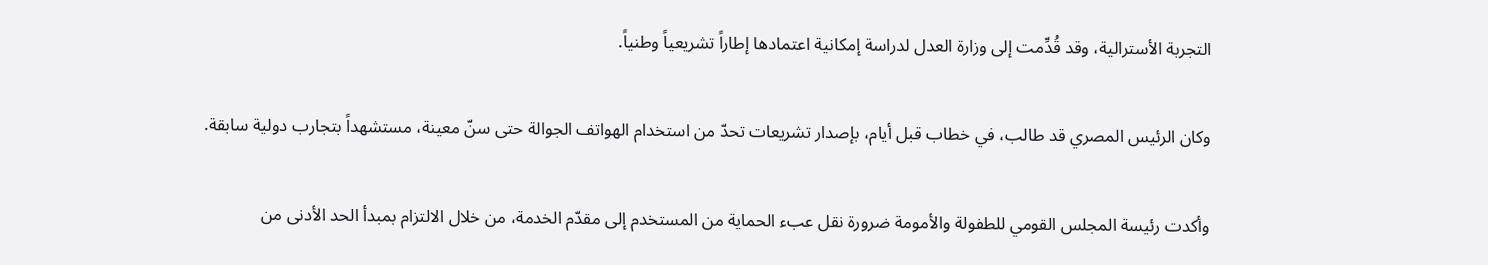التجربة الأسترالية، وقد قُدِّمت إلى وزارة العدل لدراسة إمكانية اعتمادها إطاراً تشريعياً وطنياً.

وكان الرئيس المصري قد طالب، في خطاب قبل أيام، بإصدار تشريعات تحدّ من استخدام الهواتف الجوالة حتى سنّ معينة، مستشهداً بتجارب دولية سابقة.

وأكدت رئيسة المجلس القومي للطفولة والأمومة ضرورة نقل عبء الحماية من المستخدم إلى مقدّم الخدمة، من خلال الالتزام بمبدأ الحد الأدنى من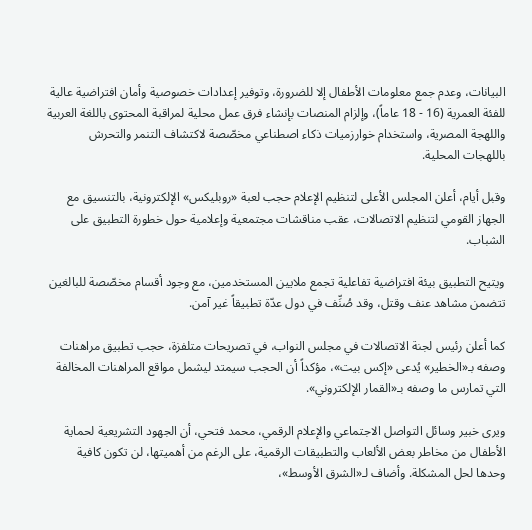البيانات، وعدم جمع معلومات الأطفال إلا للضرورة، وتوفير إعدادات خصوصية وأمان افتراضية عالية للفئة العمرية (16 - 18 عاماً)، وإلزام المنصات بإنشاء فرق عمل محلية لمراقبة المحتوى باللغة العربية واللهجة المصرية، واستخدام خوارزميات ذكاء اصطناعي مخصّصة لاكتشاف التنمر والتحرش باللهجات المحلية.

وقبل أيام، أعلن المجلس الأعلى لتنظيم الإعلام حجب لعبة «روبليكس» الإلكترونية، بالتنسيق مع الجهاز القومي لتنظيم الاتصالات، عقب مناقشات مجتمعية وإعلامية حول خطورة التطبيق على الشباب.

ويتيح التطبيق بيئة افتراضية تفاعلية تجمع ملايين المستخدمين، مع وجود أقسام مخصّصة للبالغين تتضمن مشاهد عنف وقتل، وقد صُنِّف في دول عدّة تطبيقاً غير آمن.

كما أعلن رئيس لجنة الاتصالات في مجلس النواب، في تصريحات متلفزة، حجب تطبيق مراهنات وصفه بـ«الخطير» يُدعى «إكس بيت»، مؤكداً أن الحجب سيمتد ليشمل مواقع المراهنات المخالفة التي تمارس ما وصفه بـ«القمار الإلكتروني».

ويرى خبير وسائل التواصل الاجتماعي والإعلام الرقمي، محمد فتحي، أن الجهود التشريعية لحماية الأطفال من مخاطر بعض الألعاب والتطبيقات الرقمية، على الرغم من أهميتها، لن تكون كافية وحدها لحل المشكلة. وأضاف لـ«الشرق الأوسط»،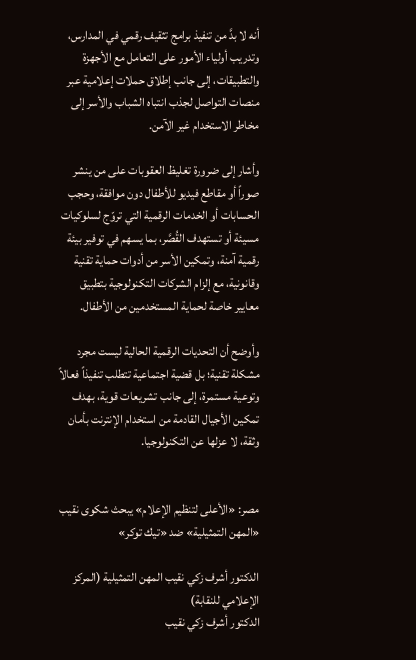أنه لا بدَّ من تنفيذ برامج تثقيف رقمي في المدارس، وتدريب أولياء الأمور على التعامل مع الأجهزة والتطبيقات، إلى جانب إطلاق حملات إعلامية عبر منصات التواصل لجذب انتباه الشباب والأسر إلى مخاطر الاستخدام غير الآمن.

وأشار إلى ضرورة تغليظ العقوبات على من ينشر صوراً أو مقاطع فيديو للأطفال دون موافقة، وحجب الحسابات أو الخدمات الرقمية التي تروّج لسلوكيات مسيئة أو تستهدف القُصَّر، بما يسهم في توفير بيئة رقمية آمنة، وتمكين الأسر من أدوات حماية تقنية وقانونية، مع إلزام الشركات التكنولوجية بتطبيق معايير خاصة لحماية المستخدمين من الأطفال.

وأوضح أن التحديات الرقمية الحالية ليست مجرد مشكلة تقنية؛ بل قضية اجتماعية تتطلب تنفيذاً فعالاً وتوعية مستمرة، إلى جانب تشريعات قوية، بهدف تمكين الأجيال القادمة من استخدام الإنترنت بأمان وثقة، لا عزلها عن التكنولوجيا.


مصر: «الأعلى لتنظيم الإعلام» يبحث شكوى نقيب «المهن التمثيلية» ضد «تيك توكر»

الدكتور أشرف زكي نقيب المهن التمثيلية (المركز الإعلامي للنقابة)
الدكتور أشرف زكي نقيب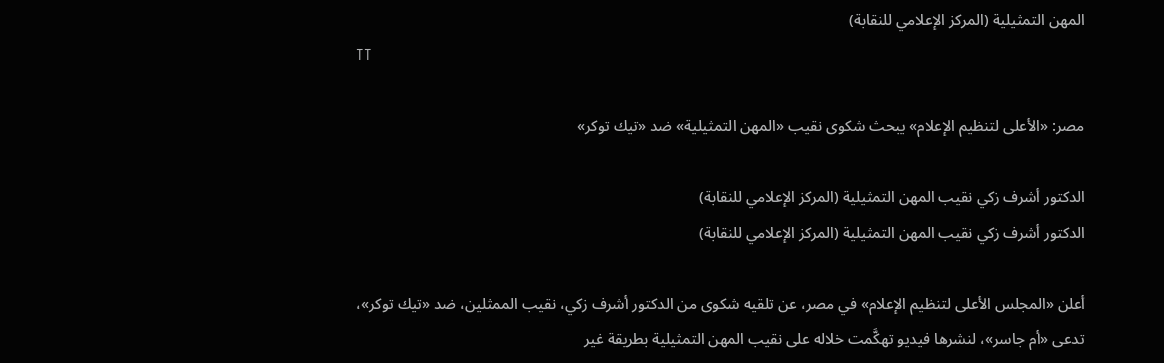المهن التمثيلية (المركز الإعلامي للنقابة)
TT

مصر: «الأعلى لتنظيم الإعلام» يبحث شكوى نقيب «المهن التمثيلية» ضد «تيك توكر»

الدكتور أشرف زكي نقيب المهن التمثيلية (المركز الإعلامي للنقابة)
الدكتور أشرف زكي نقيب المهن التمثيلية (المركز الإعلامي للنقابة)

أعلن «المجلس الأعلى لتنظيم الإعلام» في مصر، عن تلقيه شكوى من الدكتور أشرف زكي، نقيب الممثلين، ضد «تيك توكر»، تدعى «أم جاسر»، لنشرها فيديو تهكَّمت خلاله على نقيب المهن التمثيلية بطريقة غير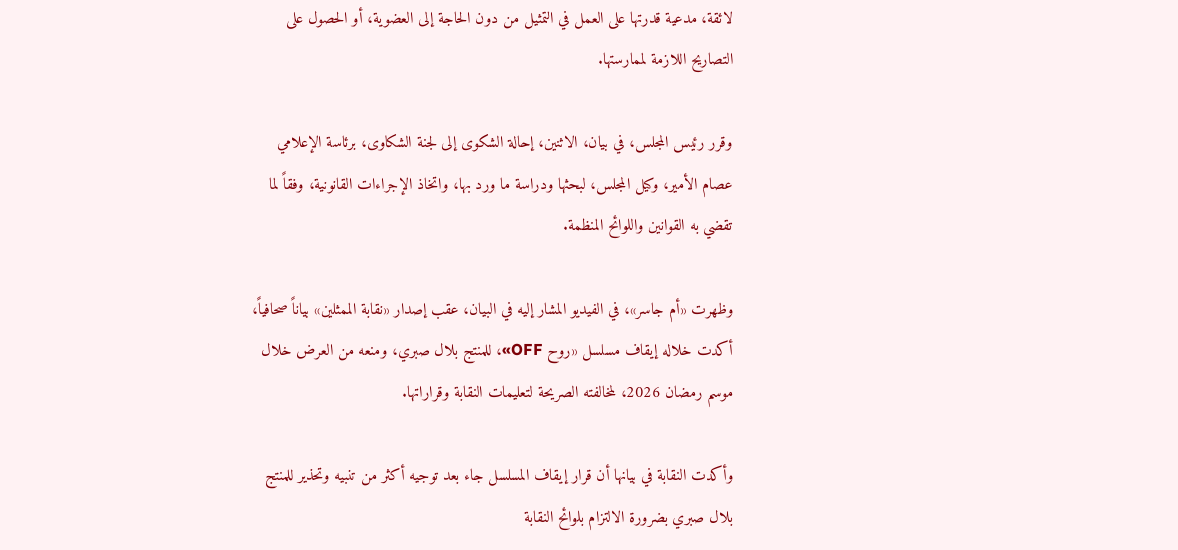لائقة، مدعية قدرتها على العمل في التمثيل من دون الحاجة إلى العضوية، أو الحصول على التصاريح اللازمة لممارستها.

وقرر رئيس المجلس، في بيان، الاثنين، إحالة الشكوى إلى لجنة الشكاوى، برئاسة الإعلامي عصام الأمير، وكيل المجلس، لبحثها ودراسة ما ورد بها، واتخاذ الإجراءات القانونية، وفقاً لما تقضي به القوانين واللوائح المنظمة.

وظهرت «أم جاسر»، في الفيديو المشار إليه في البيان، عقب إصدار «نقابة الممثلين» بياناً صحافياً، أكدت خلاله إيقاف مسلسل «روح OFF»، للمنتج بلال صبري، ومنعه من العرض خلال موسم رمضان 2026، لمخالفته الصريحة لتعليمات النقابة وقراراتها.

وأكدت النقابة في بيانها أن قرار إيقاف المسلسل جاء بعد توجيه أكثر من تنبيه وتحذير للمنتج بلال صبري بضرورة الالتزام بلوائح النقابة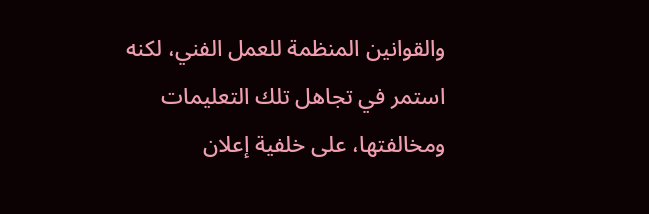والقوانين المنظمة للعمل الفني، لكنه استمر في تجاهل تلك التعليمات ومخالفتها، على خلفية إعلان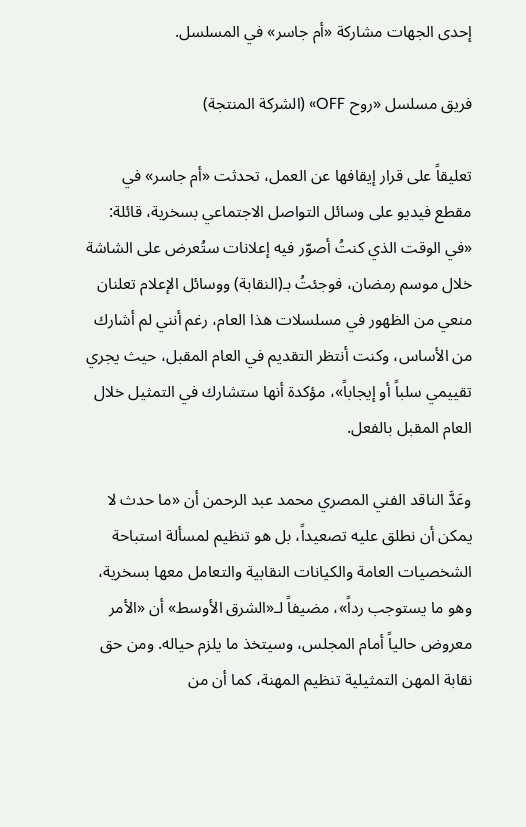إحدى الجهات مشاركة «أم جاسر» في المسلسل.

فريق مسلسل «روح OFF» (الشركة المنتجة)

تعليقاً على قرار إيقافها عن العمل، تحدثت «أم جاسر» في مقطع فيديو على وسائل التواصل الاجتماعي بسخرية، قائلة: «في الوقت الذي كنتُ أصوّر فيه إعلانات ستُعرض على الشاشة خلال موسم رمضان، فوجئتُ بـ(النقابة) ووسائل الإعلام تعلنان منعي من الظهور في مسلسلات هذا العام، رغم أنني لم أشارك من الأساس، وكنت أنتظر التقديم في العام المقبل، حيث يجري تقييمي سلباً أو إيجاباً»، مؤكدة أنها ستشارك في التمثيل خلال العام المقبل بالفعل.

وعَدَّ الناقد الفني المصري محمد عبد الرحمن أن «ما حدث لا يمكن أن نطلق عليه تصعيداً، بل هو تنظيم لمسألة استباحة الشخصيات العامة والكيانات النقابية والتعامل معها بسخرية، وهو ما يستوجب رداً»، مضيفاً لـ«الشرق الأوسط» أن «الأمر معروض حالياً أمام المجلس، وسيتخذ ما يلزم حياله. ومن حق نقابة المهن التمثيلية تنظيم المهنة، كما أن من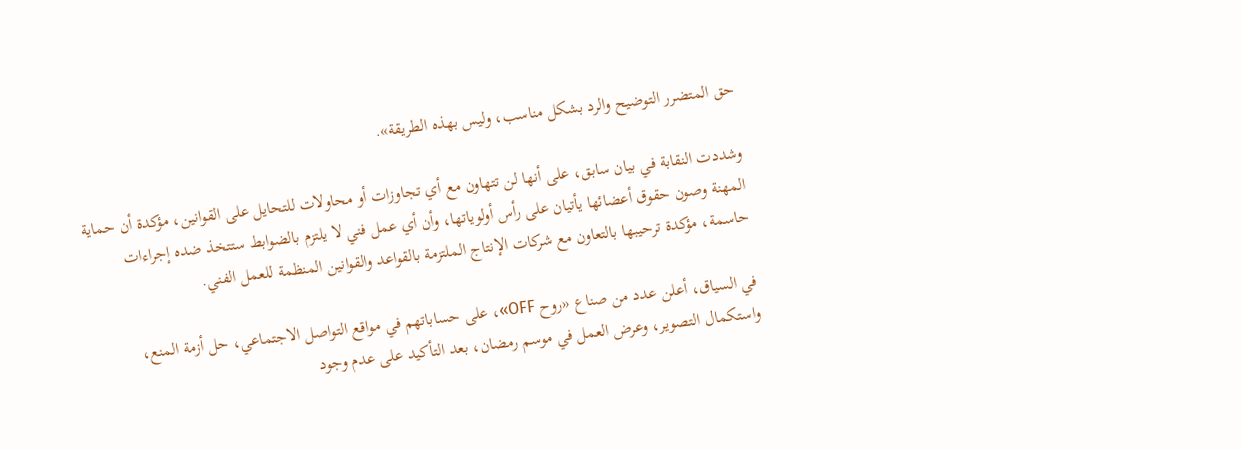حق المتضرر التوضيح والرد بشكل مناسب، وليس بهذه الطريقة».

وشددت النقابة في بيان سابق، على أنها لن تتهاون مع أي تجاوزات أو محاولات للتحايل على القوانين، مؤكدة أن حماية المهنة وصون حقوق أعضائها يأتيان على رأس أولوياتها، وأن أي عمل فني لا يلتزم بالضوابط ستتخذ ضده إجراءات حاسمة، مؤكدة ترحيبها بالتعاون مع شركات الإنتاج الملتزمة بالقواعد والقوانين المنظمة للعمل الفني.

في السياق، أعلن عدد من صناع «روح OFF»، على حساباتهم في مواقع التواصل الاجتماعي، حل أزمة المنع، واستكمال التصوير، وعرض العمل في موسم رمضان، بعد التأكيد على عدم وجود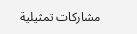مشاركات تمثيلية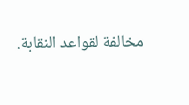مخالفة لقواعد النقابة.